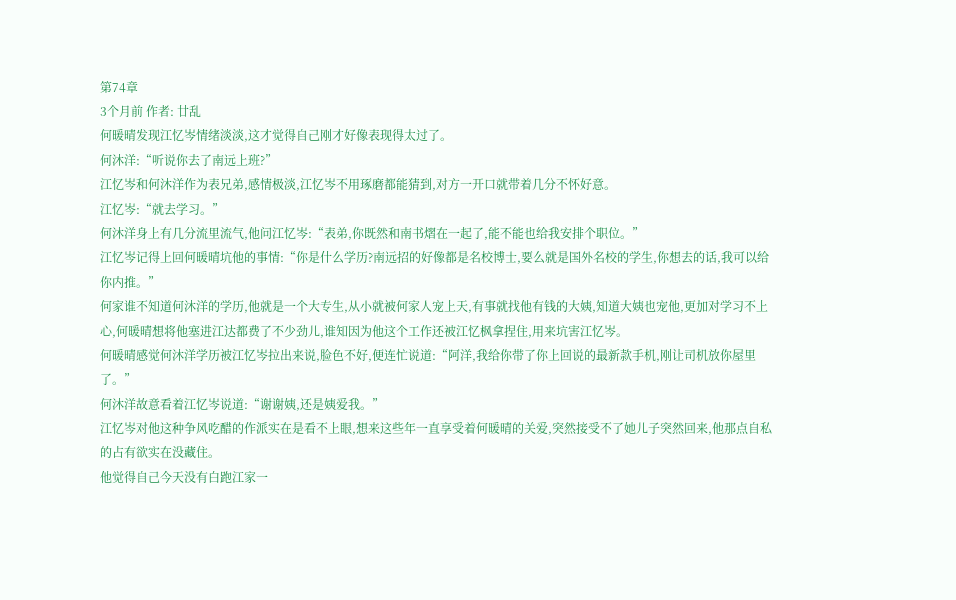第74章
3个月前 作者: 廿乱
何暖晴发现江忆岑情绪淡淡,这才觉得自己刚才好像表现得太过了。
何沐洋:“听说你去了南远上班?”
江忆岑和何沐洋作为表兄弟,感情极淡,江忆岑不用琢磨都能猜到,对方一开口就带着几分不怀好意。
江忆岑:“就去学习。”
何沐洋身上有几分流里流气,他问江忆岑:“表弟,你既然和南书熠在一起了,能不能也给我安排个职位。”
江忆岑记得上回何暖晴坑他的事情:“你是什么学历?南远招的好像都是名校博士,要么就是国外名校的学生,你想去的话,我可以给你内推。”
何家谁不知道何沐洋的学历,他就是一个大专生,从小就被何家人宠上天,有事就找他有钱的大姨,知道大姨也宠他,更加对学习不上心,何暖晴想将他塞进江达都费了不少劲儿,谁知因为他这个工作还被江忆枫拿捏住,用来坑害江忆岑。
何暖晴感觉何沐洋学历被江忆岑拉出来说,脸色不好,便连忙说道:“阿洋,我给你带了你上回说的最新款手机,刚让司机放你屋里了。”
何沐洋故意看着江忆岑说道:“谢谢姨,还是姨爱我。”
江忆岑对他这种争风吃醋的作派实在是看不上眼,想来这些年一直享受着何暖晴的关爱,突然接受不了她儿子突然回来,他那点自私的占有欲实在没藏住。
他觉得自己今天没有白跑江家一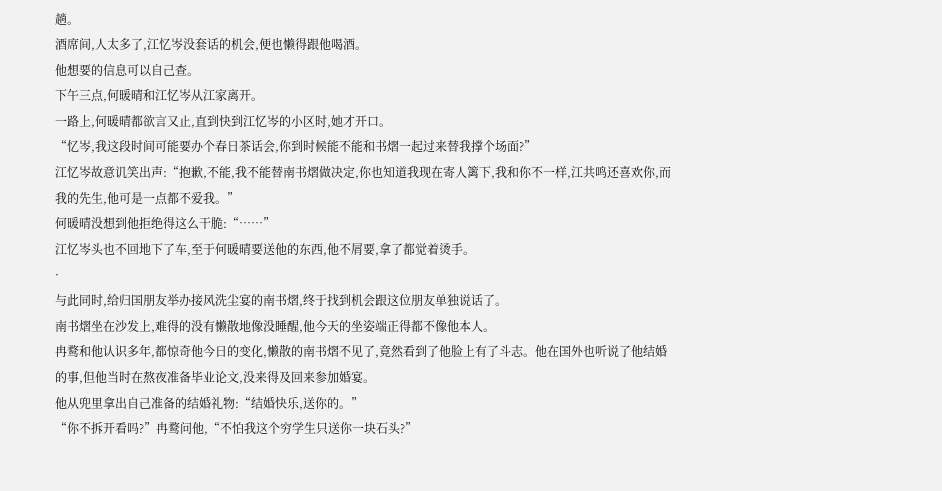趟。
酒席间,人太多了,江忆岑没套话的机会,便也懒得跟他喝酒。
他想要的信息可以自己查。
下午三点,何暖晴和江忆岑从江家离开。
一路上,何暖晴都欲言又止,直到快到江忆岑的小区时,她才开口。
“忆岑,我这段时间可能要办个春日茶话会,你到时候能不能和书熠一起过来替我撑个场面?”
江忆岑故意讥笑出声:“抱歉,不能,我不能替南书熠做决定,你也知道我现在寄人篱下,我和你不一样,江共鸣还喜欢你,而我的先生,他可是一点都不爱我。”
何暖晴没想到他拒绝得这么干脆:“……”
江忆岑头也不回地下了车,至于何暖晴要送他的东西,他不屑要,拿了都觉着烫手。
·
与此同时,给归国朋友举办接风洗尘宴的南书熠,终于找到机会跟这位朋友单独说话了。
南书熠坐在沙发上,难得的没有懒散地像没睡醒,他今天的坐姿端正得都不像他本人。
冉鹜和他认识多年,都惊奇他今日的变化,懒散的南书熠不见了,竟然看到了他脸上有了斗志。他在国外也听说了他结婚的事,但他当时在熬夜准备毕业论文,没来得及回来参加婚宴。
他从兜里拿出自己准备的结婚礼物:“结婚快乐,送你的。”
“你不拆开看吗?”冉鹜问他,“不怕我这个穷学生只送你一块石头?”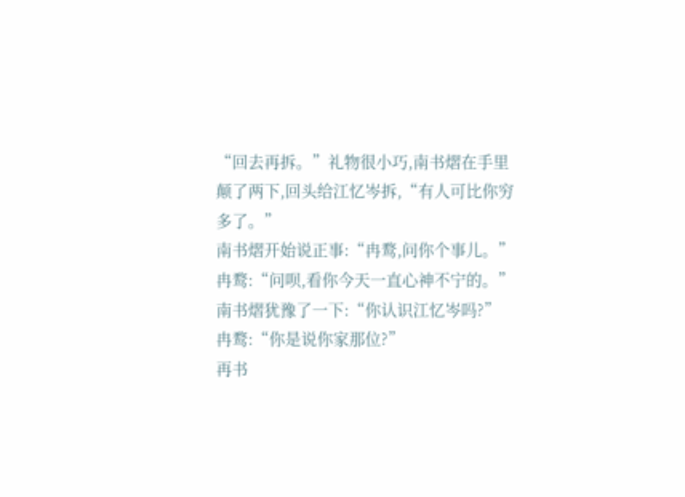“回去再拆。”礼物很小巧,南书熠在手里颠了两下,回头给江忆岑拆,“有人可比你穷多了。”
南书熠开始说正事:“冉鹜,问你个事儿。”
冉鹜:“问呗,看你今天一直心神不宁的。”
南书熠犹豫了一下:“你认识江忆岑吗?”
冉鹜:“你是说你家那位?”
再书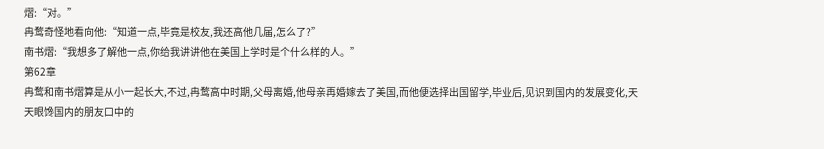熠:“对。”
冉鹜奇怪地看向他:“知道一点,毕竟是校友,我还高他几届,怎么了?”
南书熠:“我想多了解他一点,你给我讲讲他在美国上学时是个什么样的人。”
第62章
冉鹜和南书熠算是从小一起长大,不过,冉鹜高中时期,父母离婚,他母亲再婚嫁去了美国,而他便选择出国留学,毕业后,见识到国内的发展变化,天天眼馋国内的朋友口中的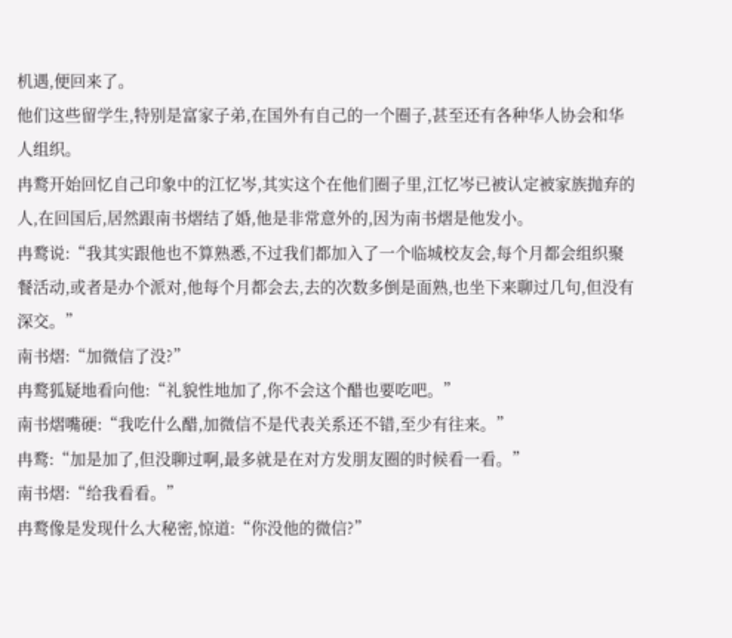机遇,便回来了。
他们这些留学生,特别是富家子弟,在国外有自己的一个圈子,甚至还有各种华人协会和华人组织。
冉鹜开始回忆自己印象中的江忆岑,其实这个在他们圈子里,江忆岑已被认定被家族抛弃的人,在回国后,居然跟南书熠结了婚,他是非常意外的,因为南书熠是他发小。
冉鹜说:“我其实跟他也不算熟悉,不过我们都加入了一个临城校友会,每个月都会组织聚餐活动,或者是办个派对,他每个月都会去,去的次数多倒是面熟,也坐下来聊过几句,但没有深交。”
南书熠:“加微信了没?”
冉鹜狐疑地看向他:“礼貌性地加了,你不会这个醋也要吃吧。”
南书熠嘴硬:“我吃什么醋,加微信不是代表关系还不错,至少有往来。”
冉鹜:“加是加了,但没聊过啊,最多就是在对方发朋友圈的时候看一看。”
南书熠:“给我看看。”
冉鹜像是发现什么大秘密,惊道:“你没他的微信?”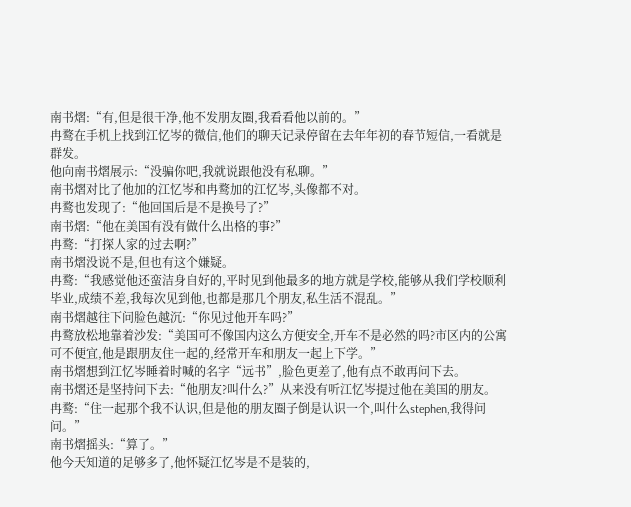南书熠:“有,但是很干净,他不发朋友圈,我看看他以前的。”
冉鹜在手机上找到江忆岑的微信,他们的聊天记录停留在去年年初的春节短信,一看就是群发。
他向南书熠展示:“没骗你吧,我就说跟他没有私聊。”
南书熠对比了他加的江忆岑和冉鹜加的江忆岑,头像都不对。
冉鹜也发现了:“他回国后是不是换号了?”
南书熠:“他在美国有没有做什么出格的事?”
冉鹜:“打探人家的过去啊?”
南书熠没说不是,但也有这个嫌疑。
冉鹜:“我感觉他还蛮洁身自好的,平时见到他最多的地方就是学校,能够从我们学校顺利毕业,成绩不差,我每次见到他,也都是那几个朋友,私生活不混乱。”
南书熠越往下问脸色越沉:“你见过他开车吗?”
冉鹜放松地靠着沙发:“美国可不像国内这么方便安全,开车不是必然的吗?市区内的公寓可不便宜,他是跟朋友住一起的,经常开车和朋友一起上下学。”
南书熠想到江忆岑睡着时喊的名字“远书”,脸色更差了,他有点不敢再问下去。
南书熠还是坚持问下去:“他朋友?叫什么?”从来没有听江忆岑提过他在美国的朋友。
冉鹜:“住一起那个我不认识,但是他的朋友圈子倒是认识一个,叫什么stephen,我得问问。”
南书熠摇头:“算了。”
他今天知道的足够多了,他怀疑江忆岑是不是装的,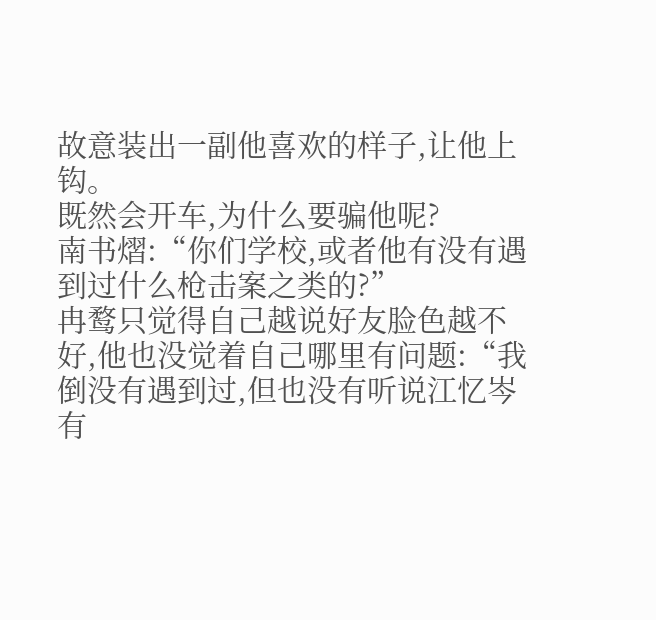故意装出一副他喜欢的样子,让他上钩。
既然会开车,为什么要骗他呢?
南书熠:“你们学校,或者他有没有遇到过什么枪击案之类的?”
冉鹜只觉得自己越说好友脸色越不好,他也没觉着自己哪里有问题:“我倒没有遇到过,但也没有听说江忆岑有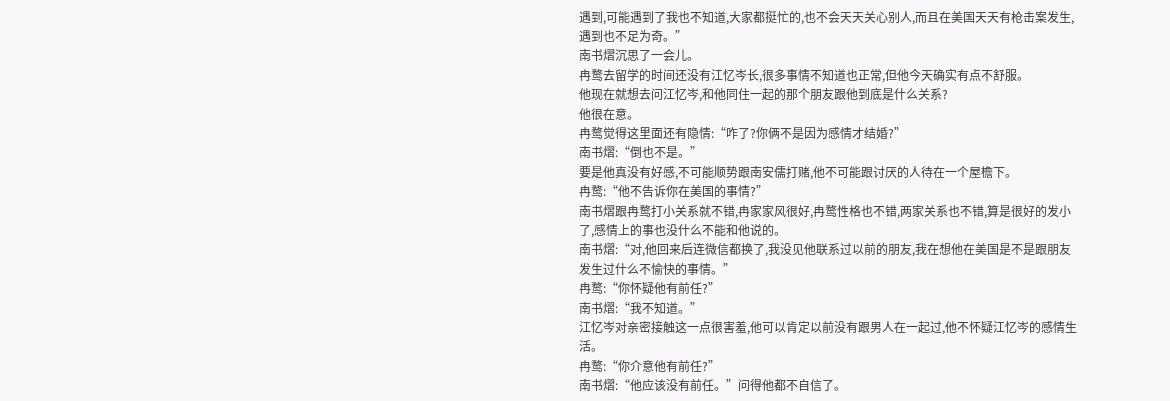遇到,可能遇到了我也不知道,大家都挺忙的,也不会天天关心别人,而且在美国天天有枪击案发生,遇到也不足为奇。”
南书熠沉思了一会儿。
冉鹜去留学的时间还没有江忆岑长,很多事情不知道也正常,但他今天确实有点不舒服。
他现在就想去问江忆岑,和他同住一起的那个朋友跟他到底是什么关系?
他很在意。
冉鹜觉得这里面还有隐情:“咋了?你俩不是因为感情才结婚?”
南书熠:“倒也不是。”
要是他真没有好感,不可能顺势跟南安儒打赌,他不可能跟讨厌的人待在一个屋檐下。
冉鹜:“他不告诉你在美国的事情?”
南书熠跟冉鹜打小关系就不错,冉家家风很好,冉鹜性格也不错,两家关系也不错,算是很好的发小了,感情上的事也没什么不能和他说的。
南书熠:“对,他回来后连微信都换了,我没见他联系过以前的朋友,我在想他在美国是不是跟朋友发生过什么不愉快的事情。”
冉鹜:“你怀疑他有前任?”
南书熠:“我不知道。”
江忆岑对亲密接触这一点很害羞,他可以肯定以前没有跟男人在一起过,他不怀疑江忆岑的感情生活。
冉鹜:“你介意他有前任?”
南书熠:“他应该没有前任。”问得他都不自信了。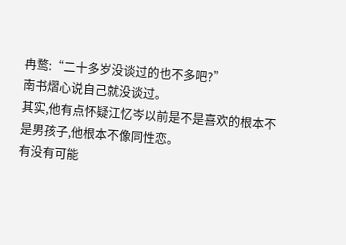冉鹜:“二十多岁没谈过的也不多吧?”
南书熠心说自己就没谈过。
其实,他有点怀疑江忆岑以前是不是喜欢的根本不是男孩子,他根本不像同性恋。
有没有可能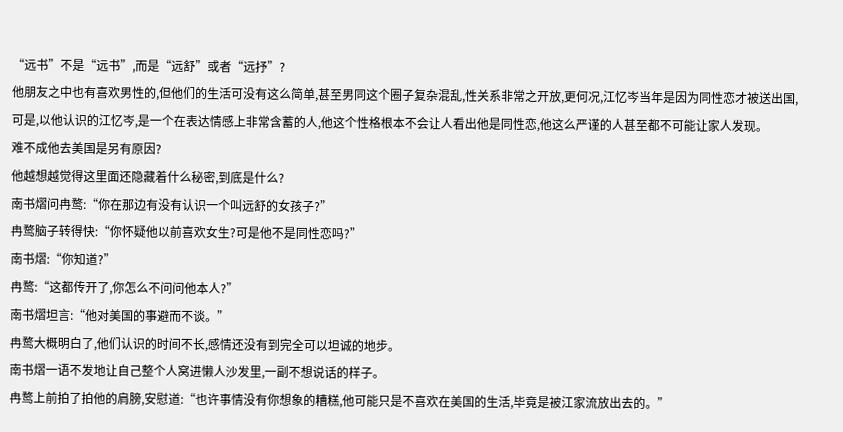“远书”不是“远书”,而是“远舒”或者“远抒”?
他朋友之中也有喜欢男性的,但他们的生活可没有这么简单,甚至男同这个圈子复杂混乱,性关系非常之开放,更何况,江忆岑当年是因为同性恋才被送出国,可是,以他认识的江忆岑,是一个在表达情感上非常含蓄的人,他这个性格根本不会让人看出他是同性恋,他这么严谨的人甚至都不可能让家人发现。
难不成他去美国是另有原因?
他越想越觉得这里面还隐藏着什么秘密,到底是什么?
南书熠问冉鹜:“你在那边有没有认识一个叫远舒的女孩子?”
冉鹜脑子转得快:“你怀疑他以前喜欢女生?可是他不是同性恋吗?”
南书熠:“你知道?”
冉鹜:“这都传开了,你怎么不问问他本人?”
南书熠坦言:“他对美国的事避而不谈。”
冉鹜大概明白了,他们认识的时间不长,感情还没有到完全可以坦诚的地步。
南书熠一语不发地让自己整个人窝进懒人沙发里,一副不想说话的样子。
冉鹜上前拍了拍他的肩膀,安慰道:“也许事情没有你想象的糟糕,他可能只是不喜欢在美国的生活,毕竟是被江家流放出去的。”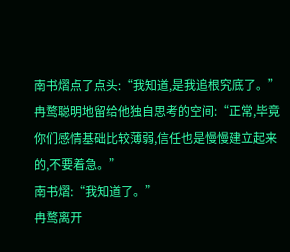南书熠点了点头:“我知道,是我追根究底了。”
冉鹜聪明地留给他独自思考的空间:“正常,毕竟你们感情基础比较薄弱,信任也是慢慢建立起来的,不要着急。”
南书熠:“我知道了。”
冉鹜离开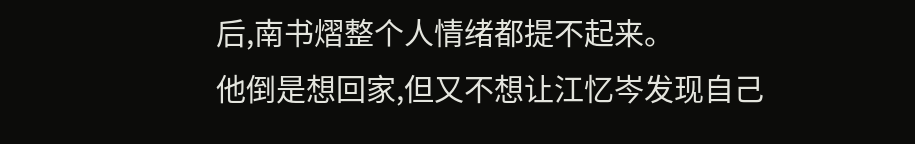后,南书熠整个人情绪都提不起来。
他倒是想回家,但又不想让江忆岑发现自己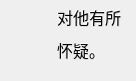对他有所怀疑。